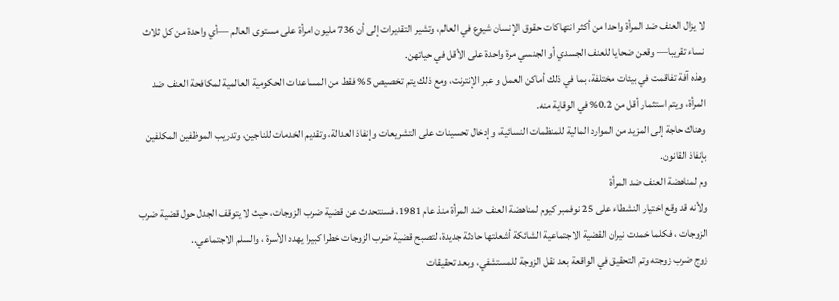لا يزال العنف ضد المرأة واحدا من أكثر انتهاكات حقوق الإنسان شيوع في العالم، وتشير التقديرات إلى أن 736 مليون امرأة على مستوى العالم —أي واحدة من كل ثلاث نساء تقريبا— وقعن ضحايا للعنف الجسدي أو الجنسي مرة واحدة على الأقل في حياتهن.
وهذه آفة تفاقمت في بيئات مختلفة، بما في ذلك أماكن العمل و عبر الإنترنت، ومع ذلك يتم تخصيص 5% فقط من المساعدات الحكومية العالمية لمكافحة العنف ضد المرأة، ويتم استثمار أقل من 0.2% في الوقاية منه.
وهناك حاجة إلى المزيد من الموارد المالية للمنظمات النسائية، وإدخال تحسينات على التشريعات وإنفاذ العدالة، وتقديم الخدمات للناجين، وتدريب الموظفين المكلفين بإنفاذ القانون.
وم لمناهضة العنف ضد المرأة
ولأنه قد وقع اختيار النشطاء على 25 نوفمبر كيوم لمناهضة العنف ضد المرأة منذ عام 1981، فسنتحدث عن قضية ضرب الزوجات، حيث لا يتوقف الجدل حول قضية ضرب الزوجات ، فكلما خمدت نيران القضية الاجتماعية الشائكة أشعلتها حادثة جديدة، لتصبح قضية ضرب الزوجات خطرا كبيرا يهدد الأسرة ، والسلم الاجتماعي..
زوج ضرب زوجته وتم التحقيق في الواقعة بعد نقل الزوجة للمستشفي، وبعد تحقيقات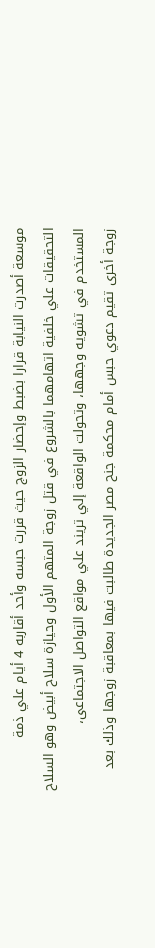موسعة أصدرت النيابة قرارا بضبط وإحضار الزوج حيث قررت حبسه وأحد أقاربه 4 أيام علي ذمة التحقيقات علي خلفية اتهامهما بالشروع في قتل زوجة المتهم الأول وحيازة سلاح أبيض وهو السلاح المستخدم في تشويه وجهها، وتحولت الواقعة إلي تريند علي مواقع التواصل الاجتماعى،
زوجة أخرى تقيم دعوي حبس أمام محكمة جنح مصر الجديدة طالبت فيها بمعاقبة زوجها وذلك بعد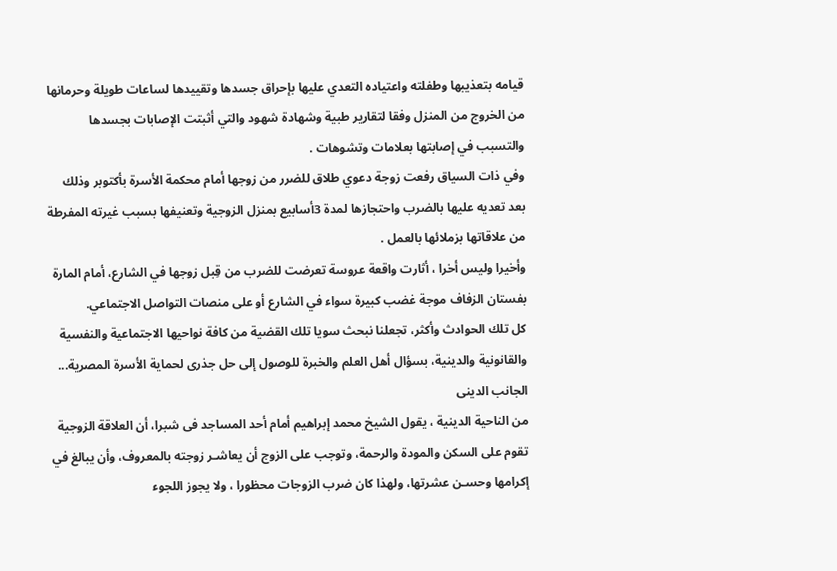قيامه بتعذيبها وطفلته واعتياده التعدي عليها بإحراق جسدها وتقييدها لساعات طويلة وحرمانها من الخروج من المنزل وفقا لتقارير طبية وشهادة شهود والتي أثبتت الإصابات بجسدها والتسبب في إصابتها بعلامات وتشوهات .
وفي ذات السياق رفعت زوجة دعوي طلاق للضرر من زوجها أمام محكمة الأسرة بأكتوبر وذلك بعد تعديه عليها بالضرب واحتجازها لمدة 3أسابيع بمنزل الزوجية وتعنيفها بسبب غيرته المفرطة من علاقاتها بزملائها بالعمل .
وأخيرا وليس أخرا ، أثارت واقعة عروسة تعرضت للضرب من قِبل زوجها في الشارع، أمام المارة بفستان الزفاف موجة غضب كبيرة سواء في الشارع أو على منصات التواصل الاجتماعي.
كل تلك الحوادث وأكثر، تجعلنا نبحث سويا تلك القضية من كافة نواحيها الاجتماعية والنفسية والقانونية والدينية، بسؤال أهل العلم والخبرة للوصول إلى حل جذرى لحماية الأسرة المصرية...
الجانب الدينى
من الناحية الدينية ، يقول الشيخ محمد إبراهيم أمام أحد المساجد فى شبرا، أن العلاقة الزوجية تقوم على السكن والمودة والرحمة، وتوجب على الزوج أن يعاشـر زوجته بالمعروف، وأن يبالغ في إكرامها وحسـن عشرتها، ولهذا كان ضرب الزوجات محظورا ، ولا يجوز اللجوء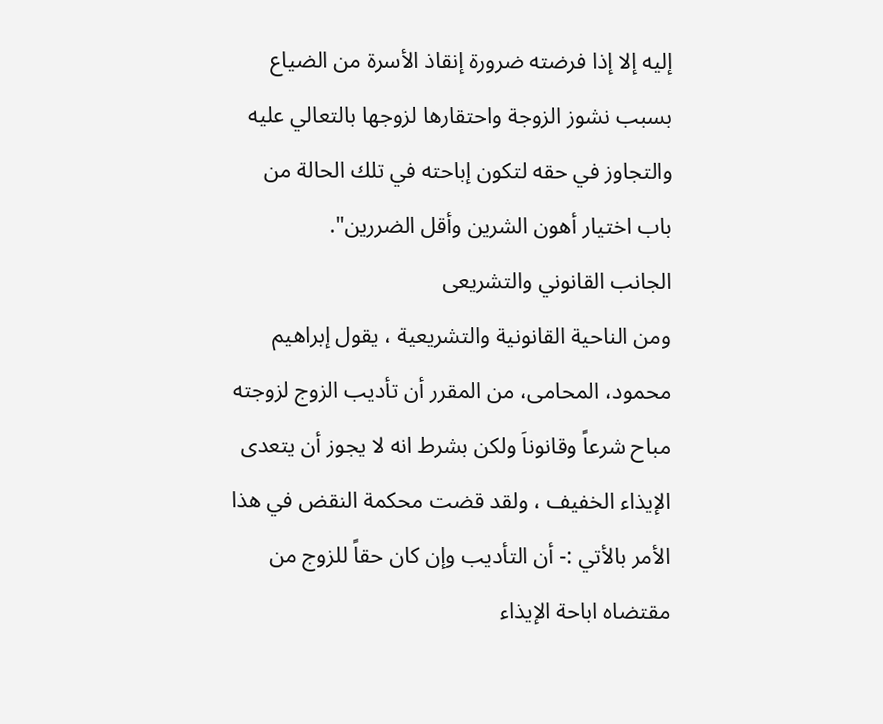إليه إلا إذا فرضته ضرورة إنقاذ الأسرة من الضياع بسبب نشوز الزوجة واحتقارها لزوجها بالتعالي عليه والتجاوز في حقه لتكون إباحته في تلك الحالة من باب اختيار أهون الشرين وأقل الضررين".
الجانب القانوني والتشريعى
ومن الناحية القانونية والتشريعية ، يقول إبراهيم محمود، المحامى، من المقرر أن تأديب الزوج لزوجته مباح شرعاً وقانوناَ ولكن بشرط انه لا يجوز أن يتعدى الإيذاء الخفيف ، ولقد قضت محكمة النقض في هذا الأمر بالأتي :- أن التأديب وإن كان حقاً للزوج من مقتضاه اباحة الإيذاء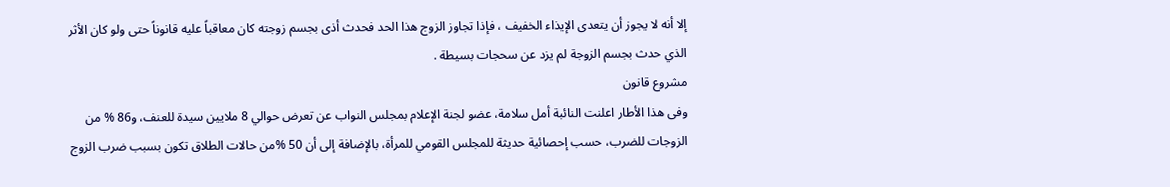إلا أنه لا يجوز أن يتعدى الإيذاء الخفيف ، فإذا تجاوز الزوج هذا الحد فحدث أذى بجسم زوجته كان معاقباً عليه قانوناً حتى ولو كان الأثر الذي حدث بجسم الزوجة لم يزد عن سحجات بسيطة .
مشروع قانون
وفى هذا الأطار اعلنت النائبة أمل سلامة، عضو لجنة الإعلام بمجلس النواب عن تعرض حوالي 8 ملايين سيدة للعنف، و86 % من الزوجات للضرب، حسب إحصائية حديثة للمجلس القومي للمرأة، بالإضافة إلى أن 50 %من حالات الطلاق تكون بسبب ضرب الزوج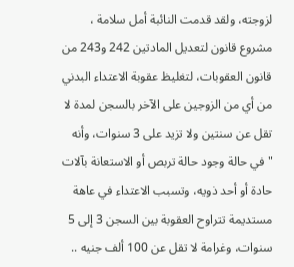لزوجته، ولقد قدمت النائبة أمل سلامة ، مشروع قانون لتعديل المادتين 242 و243 من قانون العقوبات، لتغليظ عقوبة الاعتداء البدني من أي من الزوجين على الآخر بالسجن لمدة لا تقل عن سنتين ولا تزيد على 3 سنوات، وأنه "في حالة وجود حالة تربص أو الاستعانة بآلات حادة أو أحد ذويه، وتسبب الاعتداء في عاهة مستديمة تتراوح العقوبة بين السجن 3 إلى 5 سنوات، وغرامة لا تقل عن 100 ألف جنيه ..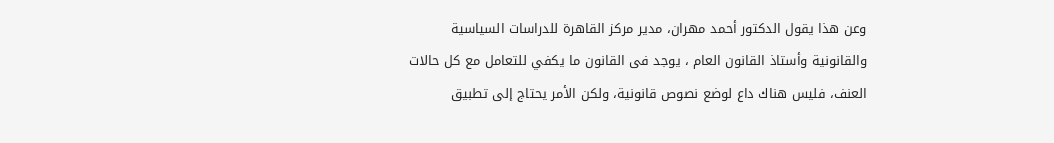وعن هذا يقول الدكتور أحمد مهران، مدير مركز القاهرة للدراسات السياسية والقانونية وأستاذ القانون العام ، يوجد فى القانون ما يكفي للتعامل مع كل حالات العنف، فليس هناك داع لوضع نصوص قانونية، ولكن الأمر يحتاج إلى تطبيق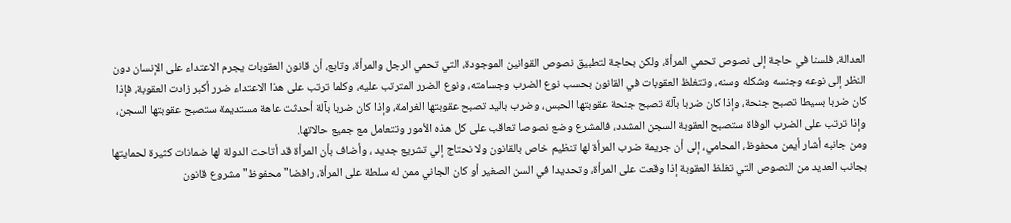العدالة، فلسنا في حاجة إلى نصوص تحمي المرأة، ولكن بحاجة لتطبيق نصوص القوانين الموجودة، التي تحمي الرجل والمرأة، وتابع، أن قانون العقوبات يجرم الاعتداء على الإنسان دون النظر إلى نوعه وجنسه وشكله وسنه، وتتغلظ العقوبات في القانون بحسب نوع الضرب وجسامته، ونوع الضرر المترتب عليه، وكلما ترتب على هذا الاعتداء ضرر أكبر زادت العقوبة، فإذا كان ضربا بسيطا تصبح جنحة، وإذا كان ضربا بآلة تصبح جنحة عقوبتها الحبس، وضرب باليد تصبح عقوبتها الغرامة، وإذا كان ضربا بآلة أحدثت عاهة مستديمة ستصبح عقوبتها السجن، وإذا ترتب على الضرب الوفاة ستصبح العقوبة السجن المشدد، فالمشرع وضع نصوصا تعاقب على كل هذه الأمور وتتعامل مع جميع حالاتها.
ومن جانبه أشار أيمن محفوظ، المحامي، إلى أن جريمة ضرب المرأة لها تنظيم خاص بالقانون ولا نحتاج إلي تشريع جديد ، وأضاف بأن المرأة قد أتاحت الدولة لها ضمانات كثيرة لحمايتها بجانب العديد من النصوص التي تغلظ العقوبة إذا وقعت على المرأة، وتحديدا في السن الصغير أو كان الجاني ممن له سلطة على المرأة، رافضا"محفوظ" مشروع قانون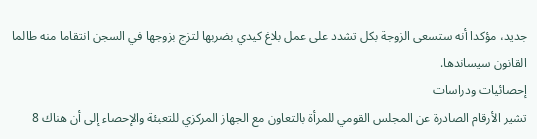جديد، مؤكدا أنه ستسعى الزوجة بكل تشدد على عمل بلاغ كيدي بضربها لتزج بزوجها في السجن انتقاما منه طالما القانون سيساندها.
إحصائيات ودراسات
تشير الأرقام الصادرة عن المجلس القومي للمرأة بالتعاون مع الجهاز المركزي للتعبئة والإحصاء إلى أن هناك 8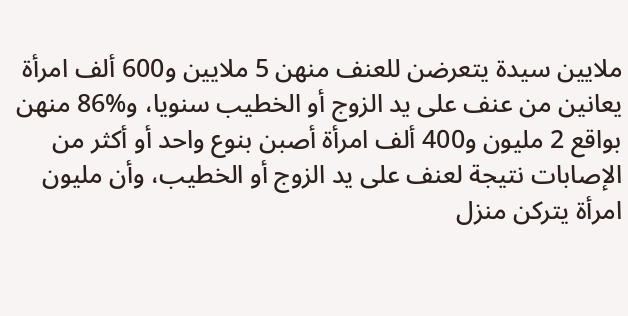ملايين سيدة يتعرضن للعنف منهن 5 ملايين و600 ألف امرأة يعانين من عنف على يد الزوج أو الخطيب سنويا، و%86 منهن بواقع 2 مليون و400 ألف امرأة أصبن بنوع واحد أو أكثر من الإصابات نتيجة لعنف على يد الزوج أو الخطيب، وأن مليون امرأة يتركن منزل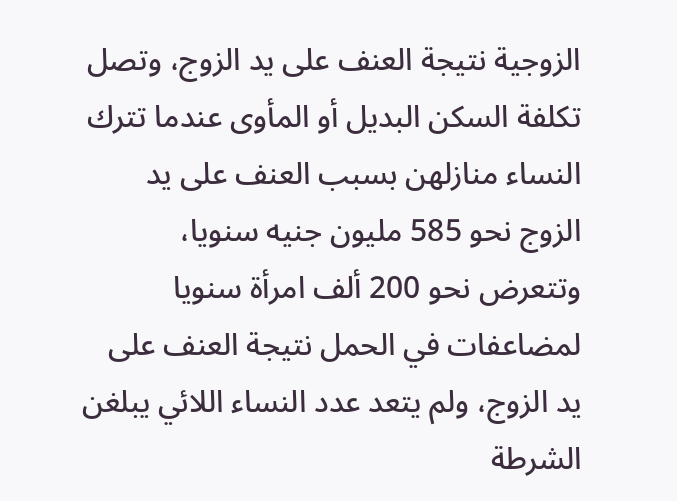الزوجية نتيجة العنف على يد الزوج، وتصل تكلفة السكن البديل أو المأوى عندما تترك النساء منازلهن بسبب العنف على يد الزوج نحو 585 مليون جنيه سنويا، وتتعرض نحو 200 ألف امرأة سنويا لمضاعفات في الحمل نتيجة العنف على يد الزوج، ولم يتعد عدد النساء اللائي يبلغن الشرطة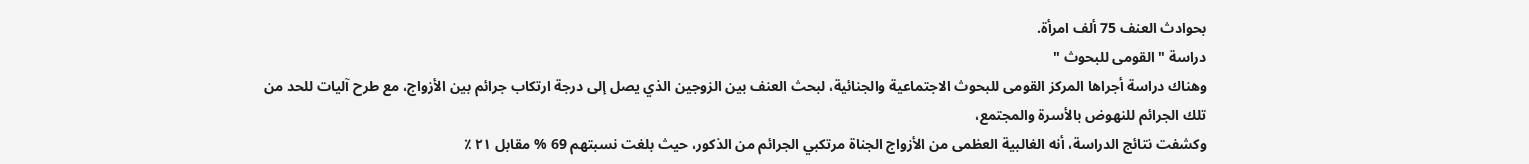بحوادث العنف 75 ألف امرأة.
دراسة " القومى للبحوث "
وهناك دراسة أجراها المركز القومى للبحوث الاجتماعية والجنائية، لبحث العنف بين الزوجين الذي يصل إلى درجة ارتكاب جرائم بين الأزواج، مع طرح آليات للحد من تلك الجرائم للنهوض بالأسرة والمجتمع،
وكشفت نتائج الدراسة، أنه الغالبية العظمى من الأزواج الجناة مرتكبي الجرائم من الذكور، حيث بلغت نسبتهم 69 % مقابل ٢١ ٪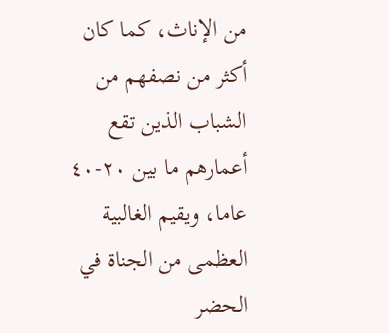من الإناث، كما كان أكثر من نصفهم من الشباب الذين تقع أعمارهم ما بين ٢٠-٤٠ عاما، ويقيم الغالبية العظمى من الجناة في الحضر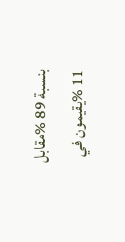بنسبة 89 %مقابل 11 %يقيمون في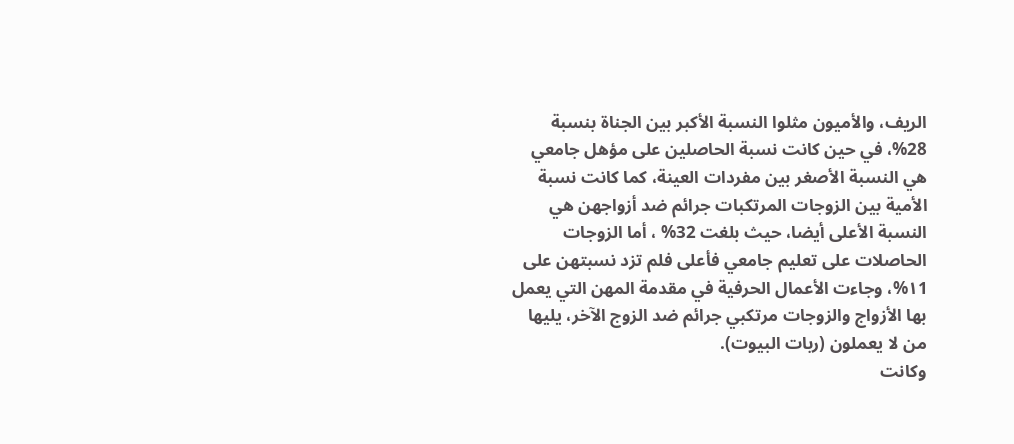الريف، والأميون مثلوا النسبة الأكبر بين الجناة بنسبة 28%، في حين كانت نسبة الحاصلين على مؤهل جامعي هي النسبة الأصغر بين مفردات العينة، كما كانت نسبة الأمية بين الزوجات المرتكبات جرائم ضد أزواجهن هي النسبة الأعلى أيضا، حيث بلغت 32% ، أما الزوجات الحاصلات على تعليم جامعي فأعلى فلم تزد نسبتهن على ۱1%، وجاءت الأعمال الحرفية في مقدمة المهن التي يعمل بها الأزواج والزوجات مرتكبي جرائم ضد الزوج الآخر، يليها من لا يعملون (ربات البيوت).
وكانت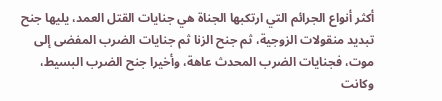أكثر أنواع الجرائم التي ارتكبها الجناة هي جنايات القتل العمد، يليها جنح تبديد منقولات الزوجية، ثم جنح الزنا ثم جنايات الضرب المفضى إلى موت، فجنايات الضرب المحدث عاهة، وأخيرا جنح الضرب البسيط، وكانت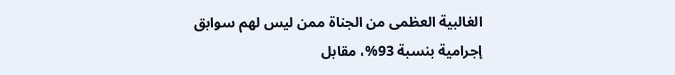الغالبية العظمى من الجناة ممن ليس لهم سوابق إجرامية بنسبة 93%، مقابل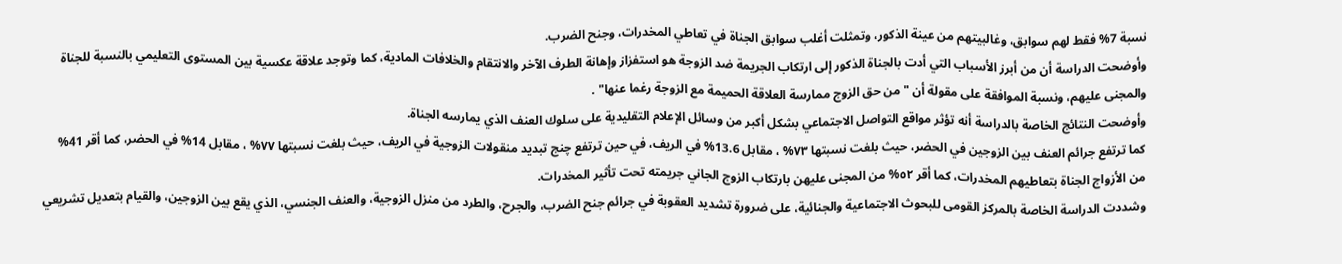نسبة 7% فقط لهم سوابق، وغالبيتهم من عينة الذكور، وتمثلت أغلب سوابق الجناة في تعاطي المخدرات، وجنح الضرب.
وأوضحت الدراسة أن من أبرز الأسباب التي أدت بالجناة الذكور إلى ارتكاب الجريمة ضد الزوجة هو استفزاز وإهانة الطرف الآخر والانتقام والخلافات المادية، كما وتوجد علاقة عكسية بين المستوى التعليمي بالنسبة للجناة والمجنى عليهم، ونسبة الموافقة على مقولة أن " من حق الزوج ممارسة العلاقة الحميمة مع الزوجة رغما عنها" .
وأوضحت النتائج الخاصة بالدراسة أنه تؤثر مواقع التواصل الاجتماعي بشكل أكبر من وسائل الإعلام التقليدية على سلوك العنف الذي يمارسه الجناة.
كما ترتفع جرائم العنف بين الزوجين في الحضر، حيث بلغت نسبتها ۷۳% ، مقابل 13.6% في الريف، في حين ترتفع چنج تبديد منقولات الزوجية في الريف، حيث بلغت نسبتها ۷۷% ، مقابل 14% في الحضر، كما أقر 41% من الأزواج الجناة بتعاطيهم المخدرات، كما أقر ٥٢% من المجنى عليهن بارتكاب الزوج الجاني جريمته تحت تأثير المخدرات.
وشددت الدراسة الخاصة بالمركز القومى للبحوث الاجتماعية والجنائية، على ضرورة تشديد العقوبة في جرائم جنح الضرب، والجرح، والطرد من منزل الزوجية، والعنف الجنسي، الذي يقع بين الزوجين، والقيام بتعديل تشريعي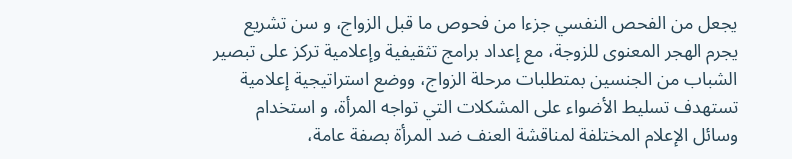يجعل من الفحص النفسي جزءا من فحوص ما قبل الزواج، و سن تشريع يجرم الهجر المعنوى للزوجة، مع إعداد برامج تثقيفية وإعلامية تركز على تبصير الشباب من الجنسين بمتطلبات مرحلة الزواج، ووضع استراتيجية إعلامية تستهدف تسليط الأضواء على المشكلات التي تواجه المرأة، و استخدام وسائل الإعلام المختلفة لمناقشة العنف ضد المرأة بصفة عامة،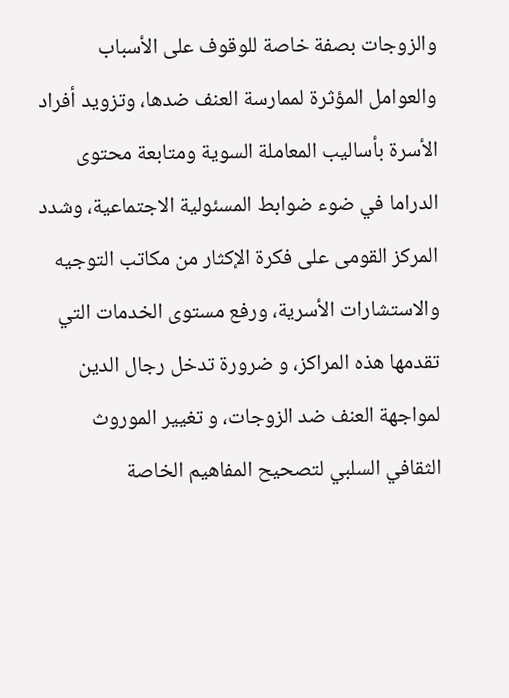والزوجات بصفة خاصة للوقوف على الأسباب والعوامل المؤثرة لممارسة العنف ضدها، وتزويد أفراد الأسرة بأساليب المعاملة السوية ومتابعة محتوى الدراما في ضوء ضوابط المسئولية الاجتماعية، وشدد المركز القومى على فكرة الإكثار من مكاتب التوجيه والاستشارات الأسرية، ورفع مستوى الخدمات التي تقدمها هذه المراكز، و ضرورة تدخل رجال الدين لمواجهة العنف ضد الزوجات، و تغيير الموروث الثقافي السلبي لتصحيح المفاهيم الخاصة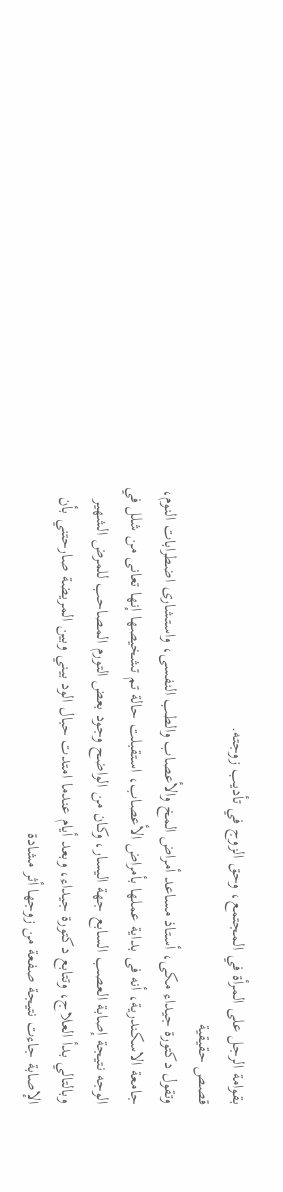بقوامة الرجل على المرأة في المجتمع، وحق الزوج في تأديب زوجته.
قصص حقيقية
وتقول دكتورة جيداء مكى، أستاذ مساعد أمراض المخ والأعصاب والطب النفسى، واستشارى اضطرابات النوم، جامعة الاسكندرية، أنه فى بداية عملها بأمراض الأعصاب، استقبلت حالة تم تشخيصها إنها تعانى من شلل في الوجه نتيجة إصابة العصب السابع جهة اليسار، وكان من الواضح وجود بعض التورم المصاحب للمرض الشهير وبالتالي بدأ العلاج، وتتابع دكتورة جيداء، وبعد أيام عندما امتدت حبال الود بيني وبين المريضة صارحتني بأن الإصابة جاءت نتيجة صفعة من زوجها أثر مشادة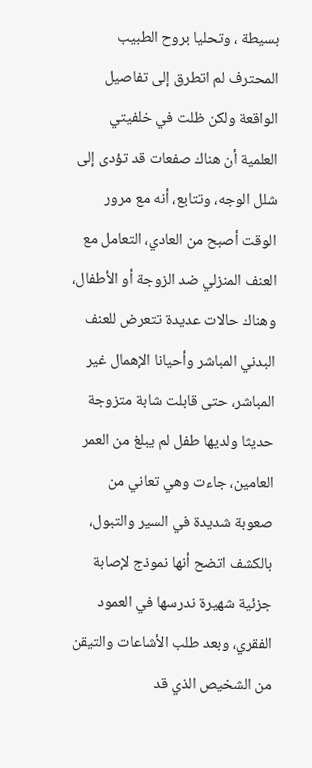بسيطة ، وتحليا بروح الطبيب المحترف لم اتطرق إلى تفاصيل الواقعة ولكن ظلت في خلفيتي العلمية أن هناك صفعات قد تؤدى إلى شلل الوجه، وتتابع، أنه مع مرور الوقت أصبح من العادي، التعامل مع العنف المنزلي ضد الزوجة أو الأطفال، وهناك حالات عديدة تتعرض للعنف البدني المباشر وأحيانا الإهمال غير المباشر، حتى قابلت شابة متزوجة حديثا ولديها طفل لم يبلغ من العمر العامين، جاءت وهي تعاني من صعوبة شديدة في السير والتبول، بالكشف اتضح أنها نموذج لإصابة جزئية شهيرة ندرسها في العمود الفقري، وبعد طلب الأشاعات والتيقن من الشخيص الذي قد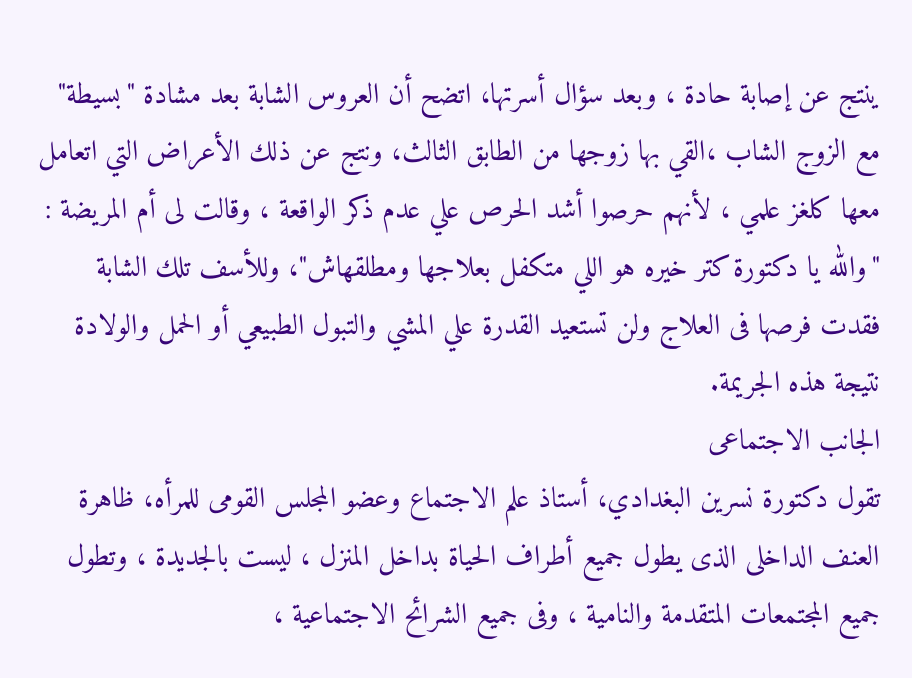ينتج عن إصابة حادة ، وبعد سؤال أسرتها، اتضح أن العروس الشابة بعد مشادة "بسيطة" مع الزوج الشاب ،القي بها زوجها من الطابق الثالث، ونتج عن ذلك الأعراض التي اتعامل معها كلغز علمي ، لأنهم حرصوا أشد الحرص علي عدم ذكر الواقعة ، وقالت لى أم المريضة : "والله يا دكتورة كتر خيره هو اللي متكفل بعلاجها ومطلقهاش"، وللأسف تلك الشابة فقدت فرصها فى العلاج ولن تستعيد القدرة علي المشي والتبول الطبيعي أو الحمل والولادة نتيجة هذه الجريمة.
الجانب الاجتماعى
تقول دكتورة نسرين البغدادي، أستاذ علم الاجتماع وعضو المجلس القومى للمرأه، ظاهرة العنف الداخلى الذى يطول جميع أطراف الحياة بداخل المنزل ، ليست بالجديدة ، وتطول جميع المجتمعات المتقدمة والنامية ، وفى جميع الشرائح الاجتماعية ،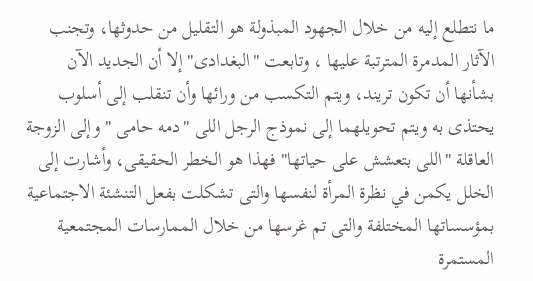ما نتطلع إليه من خلال الجهود المبذولة هو التقليل من حدوثها، وتجنب الآثار المدمرة المترتبة عليها ، وتابعت "البغدادى" إلا أن الجديد الآن بشأنها أن تكون تريند، ويتم التكسب من ورائها وأن تنقلب إلى أسلوب يحتذى به ويتم تحويلهما إلى نموذج الرجل اللى "دمه حامى " وإلى الزوجة العاقلة "اللى بتعشش على حياتها" فهذا هو الخطر الحقيقى، وأشارت إلى الخلل يكمن في نظرة المرأة لنفسها والتى تشكلت بفعل التنشئة الاجتماعية بمؤسساتها المختلفة والتى تم غرسها من خلال الممارسات المجتمعية المستمرة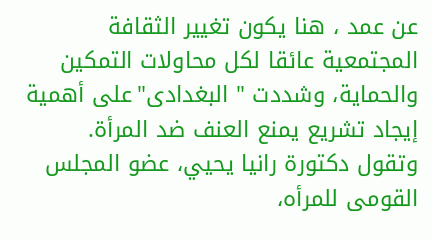عن عمد ، هنا يكون تغيير الثقافة المجتمعية عائقا لكل محاولات التمكين والحماية، وشددت " البغدادى"على أهمية إيجاد تشريع يمنع العنف ضد المرأة.
وتقول دكتورة رانيا يحيي، عضو المجلس القومى للمرأه،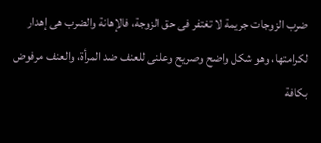ضرب الزوجات جريمة لا تغتفر فى حق الزوجة، فالإهانة والضرب هى إهدار لكرامتها، وهو شكل واضح وصريح وعلنى للعنف ضد المرأة، والعنف مرفوض بكافة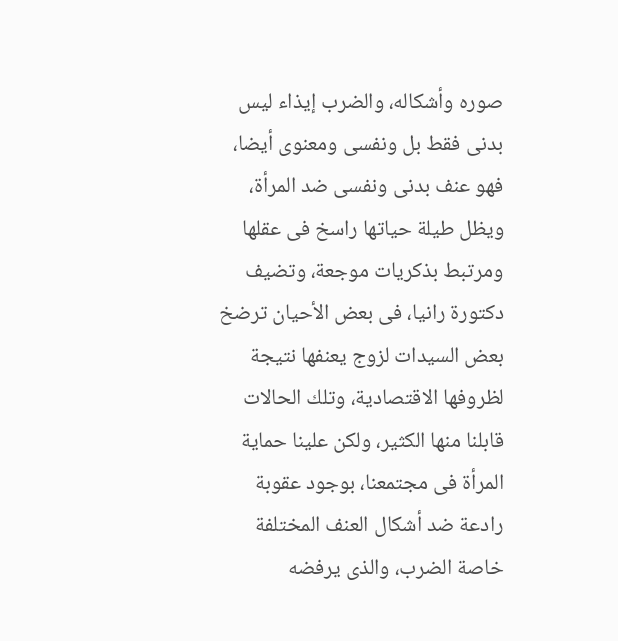صوره وأشكاله، والضرب إيذاء ليس بدنى فقط بل ونفسى ومعنوى أيضا، فهو عنف بدنى ونفسى ضد المرأة، ويظل طيلة حياتها راسخ فى عقلها ومرتبط بذكريات موجعة، وتضيف دكتورة رانيا، فى بعض الأحيان ترضخ بعض السيدات لزوج يعنفها نتيجة لظروفها الاقتصادية، وتلك الحالات قابلنا منها الكثير، ولكن علينا حماية المرأة فى مجتمعنا، بوجود عقوبة رادعة ضد أشكال العنف المختلفة خاصة الضرب، والذى يرفضه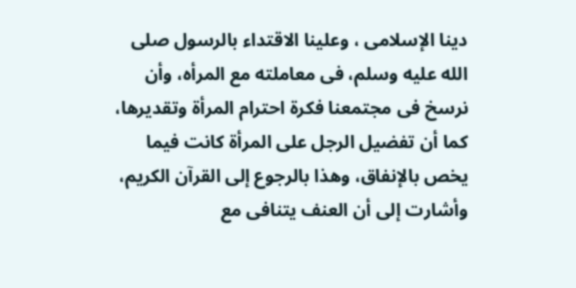دينا الإسلامى ، وعلينا الاقتداء بالرسول صلى الله عليه وسلم، فى معاملته مع المرأه، وأن نرسخ فى مجتمعنا فكرة احترام المرأة وتقديرها، كما أن تفضيل الرجل على المرأة كانت فيما يخص بالإنفاق، وهذا بالرجوع إلى القرآن الكريم، وأشارت إلى أن العنف يتنافى مع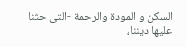السكن و المودة والرحمة -التى حثنا عليها ديننا،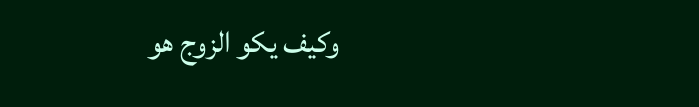وكيف يكو الزوج هو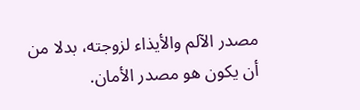مصدر الآلم والأيذاء لزوجته، بدلا من أن يكون هو مصدر الأمان.